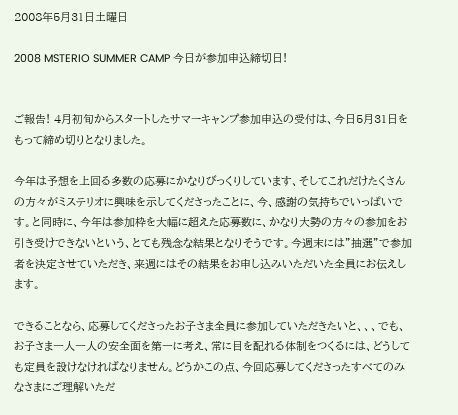2008年5月31日土曜日

2008 MSTERIO SUMMER CAMP 今日が参加申込締切日!


ご報告! 4月初旬からスタートしたサマーキャンプ参加申込の受付は、今日5月31日をもって締め切りとなりました。

今年は予想を上回る多数の応募にかなりびっくりしています、そしてこれだけたくさんの方々がミステリオに興味を示してくださったことに、今、感謝の気持ちでいっぱいです。と同時に、今年は参加枠を大幅に超えた応募数に、かなり大勢の方々の参加をお引き受けできないという、とても残念な結果となりそうです。今週末には”抽選”で参加者を決定させていただき、来週にはその結果をお申し込みいただいた全員にお伝えします。

できることなら、応募してくださったお子さま全員に参加していただきたいと、、、でも、お子さま一人一人の安全面を第一に考え、常に目を配れる体制をつくるには、どうしても定員を設けなければなりません。どうかこの点、今回応募してくださったすべてのみなさまにご理解いただ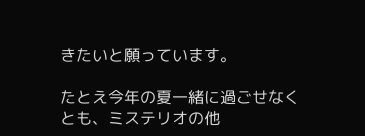きたいと願っています。

たとえ今年の夏一緒に過ごせなくとも、ミステリオの他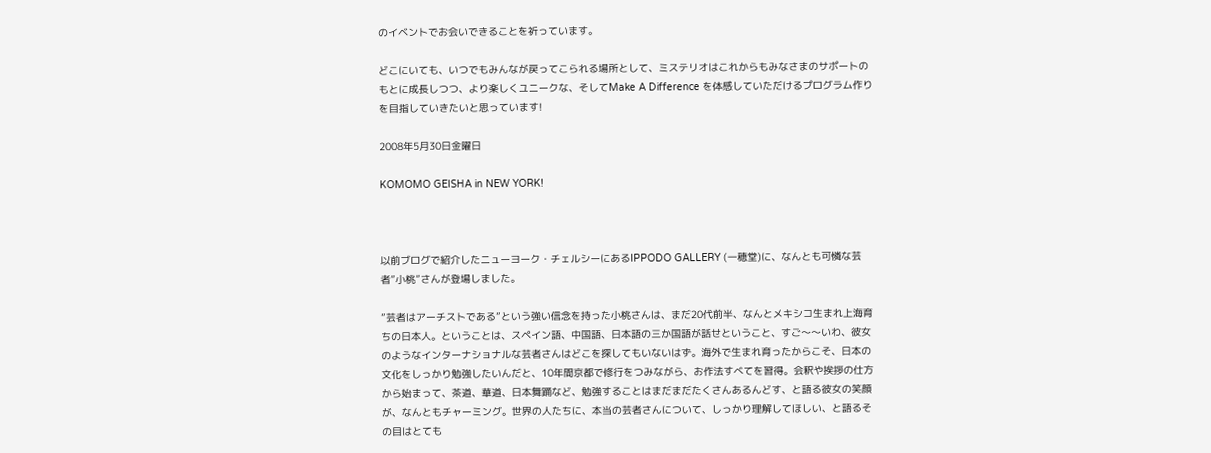のイベントでお会いできることを祈っています。

どこにいても、いつでもみんなが戻ってこられる場所として、ミステリオはこれからもみなさまのサポートのもとに成長しつつ、より楽しくユニークな、そしてMake A Difference を体感していただけるプログラム作りを目指していきたいと思っています!

2008年5月30日金曜日

KOMOMO GEISHA in NEW YORK!



以前ブログで紹介したニューヨーク・チェルシーにあるIPPODO GALLERY (一穂堂)に、なんとも可憐な芸者”小桃”さんが登場しました。

”芸者はアーチストである”という強い信念を持った小桃さんは、まだ20代前半、なんとメキシコ生まれ上海育ちの日本人。ということは、スペイン語、中国語、日本語の三か国語が話せということ、すご〜〜いわ、彼女のようなインターナショナルな芸者さんはどこを探してもいないはず。海外で生まれ育ったからこそ、日本の文化をしっかり勉強したいんだと、10年間京都で修行をつみながら、お作法すべてを習得。会釈や挨拶の仕方から始まって、茶道、華道、日本舞踊など、勉強することはまだまだたくさんあるんどす、と語る彼女の笑顔が、なんともチャーミング。世界の人たちに、本当の芸者さんについて、しっかり理解してほしい、と語るその目はとても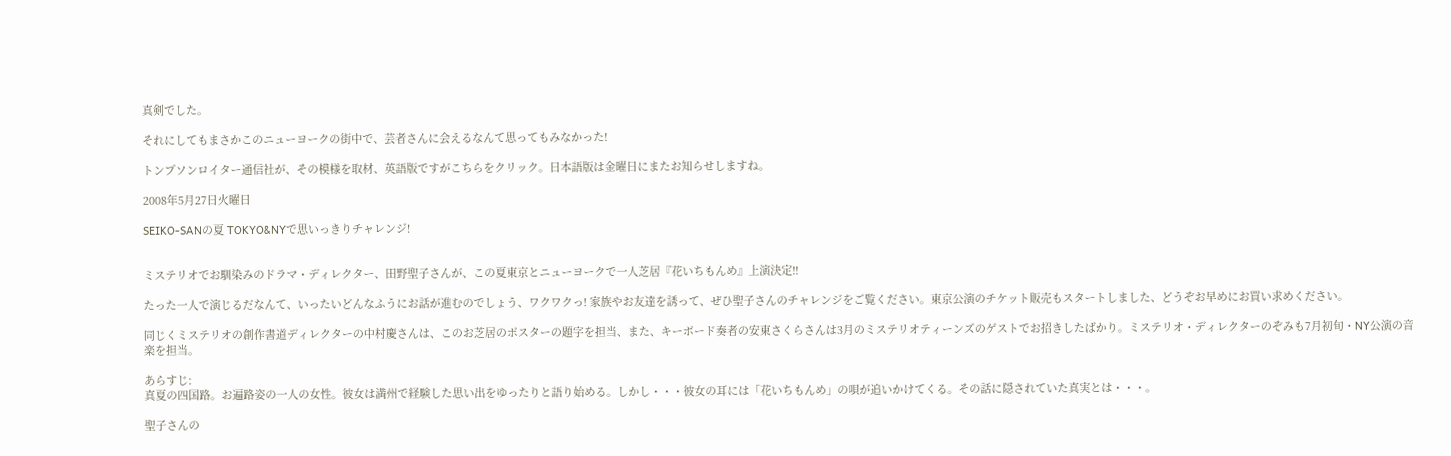真剣でした。

それにしてもまさかこのニューヨークの街中で、芸者さんに会えるなんて思ってもみなかった!

トンプソンロイター通信社が、その模様を取材、英語版ですがこちらをクリック。日本語版は金曜日にまたお知らせしますね。

2008年5月27日火曜日

SEIKO-SANの夏 TOKYO&NYで思いっきりチャレンジ!


ミステリオでお馴染みのドラマ・ディレクター、田野聖子さんが、この夏東京とニューヨークで一人芝居『花いちもんめ』上演決定!!

たった一人で演じるだなんて、いったいどんなふうにお話が進むのでしょう、ワクワクっ! 家族やお友達を誘って、ぜひ聖子さんのチャレンジをご覧ください。東京公演のチケット販売もスタートしました、どうぞお早めにお買い求めください。

同じくミステリオの創作書道ディレクターの中村慶さんは、このお芝居のポスターの題字を担当、また、キーボード奏者の安東さくらさんは3月のミステリオティーンズのゲストでお招きしたばかり。ミステリオ・ディレクターのぞみも7月初旬・NY公演の音楽を担当。

あらすじ:
真夏の四国路。お遍路姿の一人の女性。彼女は満州で経験した思い出をゆったりと語り始める。しかし・・・彼女の耳には「花いちもんめ」の唄が追いかけてくる。その話に隠されていた真実とは・・・。

聖子さんの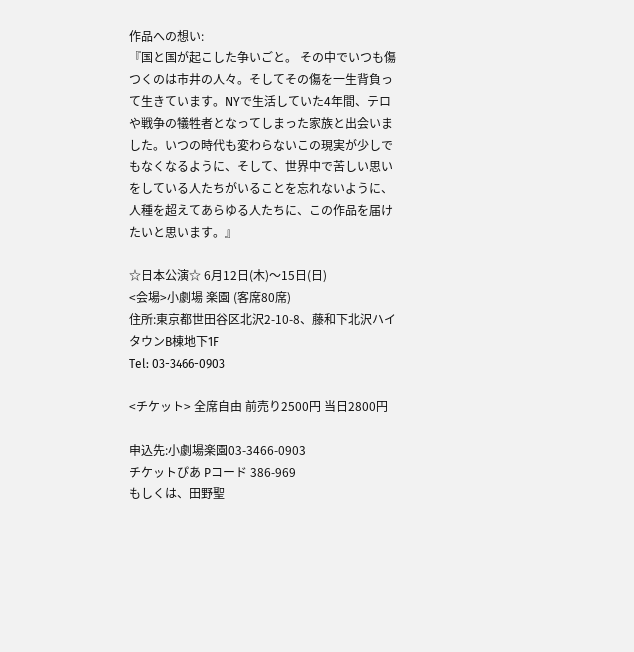作品への想い:
『国と国が起こした争いごと。 その中でいつも傷つくのは市井の人々。そしてその傷を一生背負って生きています。NYで生活していた4年間、テロや戦争の犠牲者となってしまった家族と出会いました。いつの時代も変わらないこの現実が少しでもなくなるように、そして、世界中で苦しい思いをしている人たちがいることを忘れないように、人種を超えてあらゆる人たちに、この作品を届けたいと思います。』

☆日本公演☆ 6月12日(木)〜15日(日)
<会場>小劇場 楽園 (客席80席)
住所:東京都世田谷区北沢2-10-8、藤和下北沢ハイタウンB棟地下1F
Tel: 03-3466-0903

<チケット> 全席自由 前売り2500円 当日2800円

申込先:小劇場楽園03-3466-0903
チケットぴあ Pコード 386-969
もしくは、田野聖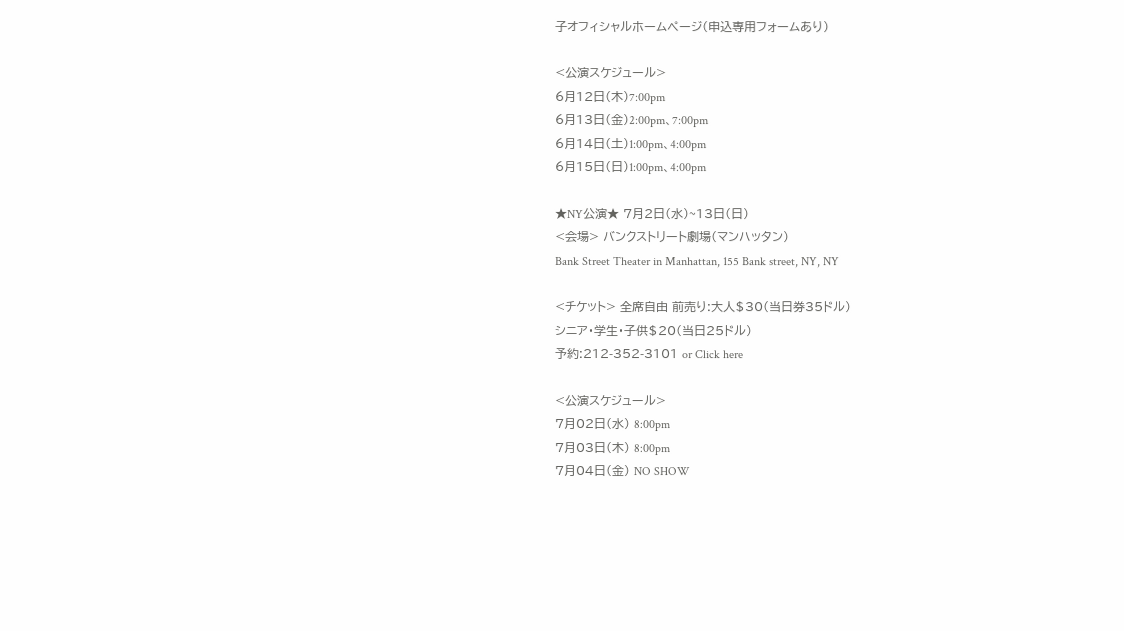子オフィシャルホームページ(申込専用フォームあり)

<公演スケジュール>
6月12日(木)7:00pm
6月13日(金)2:00pm、7:00pm
6月14日(土)1:00pm、4:00pm
6月15日(日)1:00pm、4:00pm

★NY公演★ 7月2日(水)~13日(日)
<会場> バンクストリート劇場(マンハッタン)
Bank Street Theater in Manhattan, 155 Bank street, NY, NY

<チケット> 全席自由 前売り:大人$30(当日券35ドル)
シニア・学生・子供$20(当日25ドル)
予約:212-352-3101 or Click here

<公演スケジュール>
7月02日(水) 8:00pm
7月03日(木) 8:00pm
7月04日(金) NO SHOW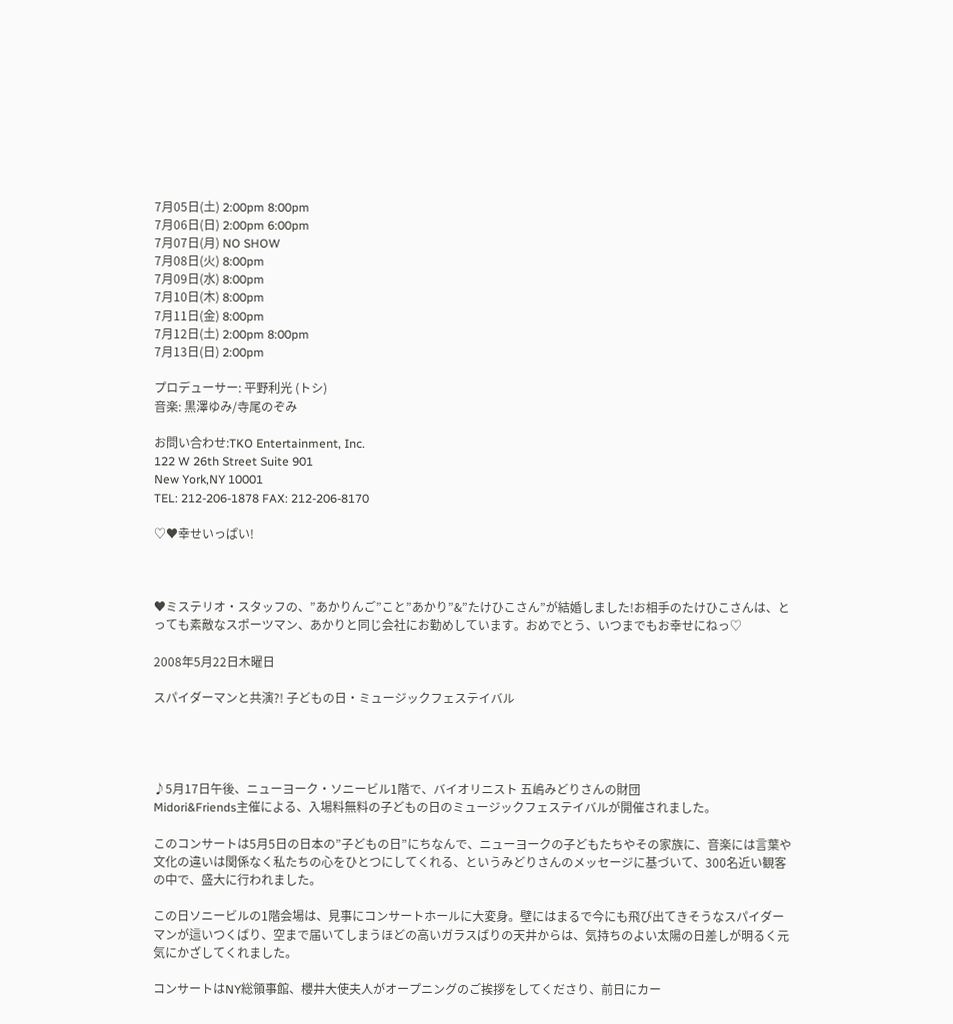7月05日(土) 2:00pm 8:00pm
7月06日(日) 2:00pm 6:00pm
7月07日(月) NO SHOW
7月08日(火) 8:00pm
7月09日(水) 8:00pm
7月10日(木) 8:00pm
7月11日(金) 8:00pm
7月12日(土) 2:00pm 8:00pm
7月13日(日) 2:00pm

プロデューサー: 平野利光 (トシ)
音楽: 黒澤ゆみ/寺尾のぞみ

お問い合わせ:TKO Entertainment, Inc.
122 W 26th Street Suite 901
New York,NY 10001
TEL: 212-206-1878 FAX: 212-206-8170

♡♥幸せいっぱい!



♥ミステリオ・スタッフの、”あかりんご”こと”あかり”&”たけひこさん”が結婚しました!お相手のたけひこさんは、とっても素敵なスポーツマン、あかりと同じ会社にお勤めしています。おめでとう、いつまでもお幸せにねっ♡

2008年5月22日木曜日

スパイダーマンと共演?! 子どもの日・ミュージックフェステイバル




♪5月17日午後、ニューヨーク・ソニービル1階で、バイオリニスト 五嶋みどりさんの財団
Midori&Friends主催による、入場料無料の子どもの日のミュージックフェステイバルが開催されました。

このコンサートは5月5日の日本の”子どもの日”にちなんで、ニューヨークの子どもたちやその家族に、音楽には言葉や文化の違いは関係なく私たちの心をひとつにしてくれる、というみどりさんのメッセージに基づいて、300名近い観客の中で、盛大に行われました。

この日ソニービルの1階会場は、見事にコンサートホールに大変身。壁にはまるで今にも飛び出てきそうなスパイダーマンが這いつくばり、空まで届いてしまうほどの高いガラスばりの天井からは、気持ちのよい太陽の日差しが明るく元気にかざしてくれました。

コンサートはNY総領事館、櫻井大使夫人がオープニングのご挨拶をしてくださり、前日にカー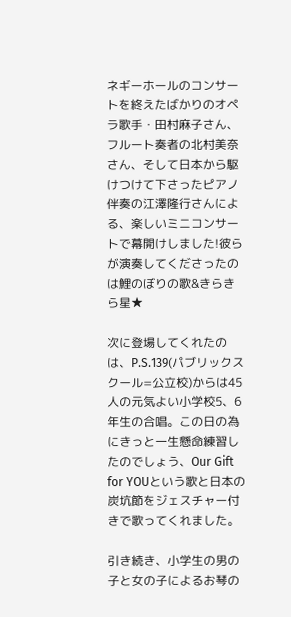ネギーホールのコンサートを終えたばかりのオペラ歌手・田村麻子さん、フルート奏者の北村美奈さん、そして日本から駆けつけて下さったピアノ伴奏の江澤隆行さんによる、楽しいミニコンサートで幕開けしました!彼らが演奏してくださったのは鯉のぼりの歌&きらきら星★

次に登場してくれたのは、P.S.139(パブリックスクール=公立校)からは45人の元気よい小学校5、6年生の合唱。この日の為にきっと一生懸命練習したのでしょう、Our Gift for YOUという歌と日本の炭坑節をジェスチャー付きで歌ってくれました。

引き続き、小学生の男の子と女の子によるお琴の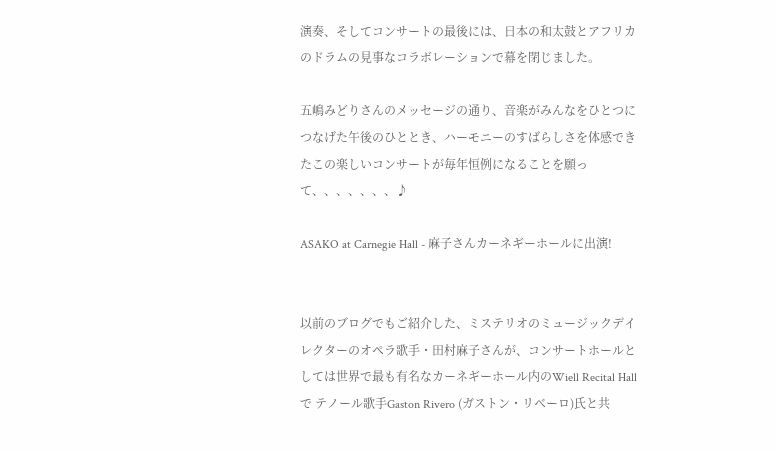演奏、そしてコンサートの最後には、日本の和太鼓とアフリカのドラムの見事なコラボレーションで幕を閉じました。

五嶋みどりさんのメッセージの通り、音楽がみんなをひとつにつなげた午後のひととき、ハーモニーのすばらしさを体感できたこの楽しいコンサートが毎年恒例になることを願って、、、、、、、♪

ASAKO at Carnegie Hall - 麻子さんカーネギーホールに出演!


以前のブログでもご紹介した、ミステリオのミュージックデイレクターのオペラ歌手・田村麻子さんが、コンサートホールとしては世界で最も有名なカーネギーホール内のWiell Recital Hall で テノール歌手Gaston Rivero (ガストン・リベーロ)氏と共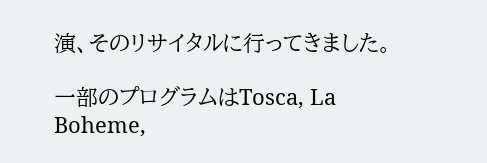演、そのリサイタルに行ってきました。

一部のプログラムはTosca, La Boheme,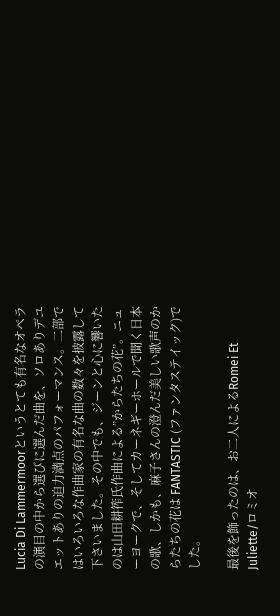Lucia Di Lammermoorというとても有名なオペラの演目の中から選びに選んだ曲を、ソロありデユエットありの迫力満点のパフォーマンス。二部ではいろいろな作曲家の有名な曲の数々を披露して下さいました。その中でも、ジーンと心に響いたのは山田耕筰氏作曲による”からたちの花”。ニューヨークで、そしてカーネギーホールで聞く日本の歌、しかも、麻子さんの澄んだ美しい歌声のからたちの花は FANTASTIC (ファンタステイック)でした。

最後を飾ったのは、お二人によるRomei Et Juliette/ロミオ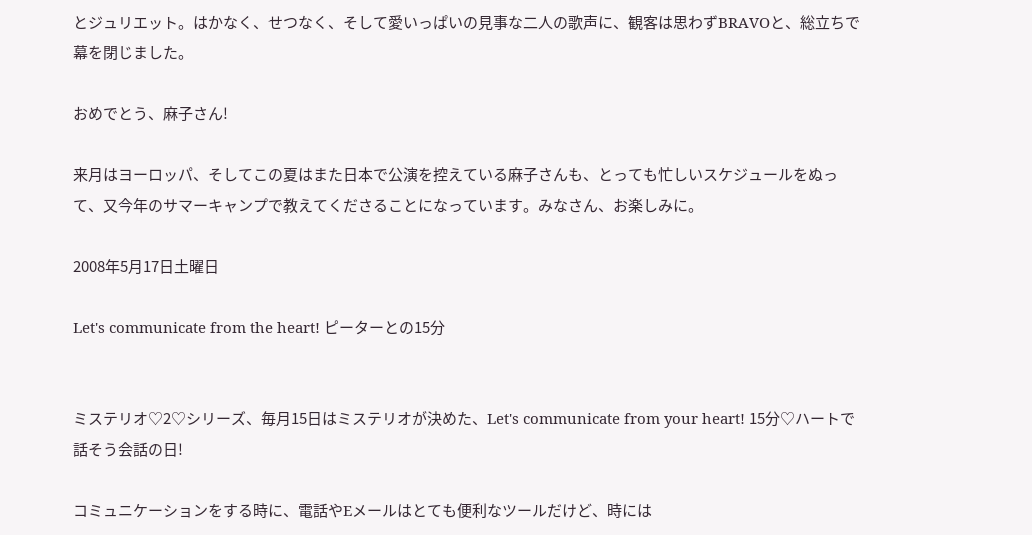とジュリエット。はかなく、せつなく、そして愛いっぱいの見事な二人の歌声に、観客は思わずBRAVOと、総立ちで幕を閉じました。

おめでとう、麻子さん!

来月はヨーロッパ、そしてこの夏はまた日本で公演を控えている麻子さんも、とっても忙しいスケジュールをぬって、又今年のサマーキャンプで教えてくださることになっています。みなさん、お楽しみに。

2008年5月17日土曜日

Let's communicate from the heart! ピーターとの15分


ミステリオ♡2♡シリーズ、毎月15日はミステリオが決めた、Let's communicate from your heart! 15分♡ハートで話そう会話の日!

コミュニケーションをする時に、電話やEメールはとても便利なツールだけど、時には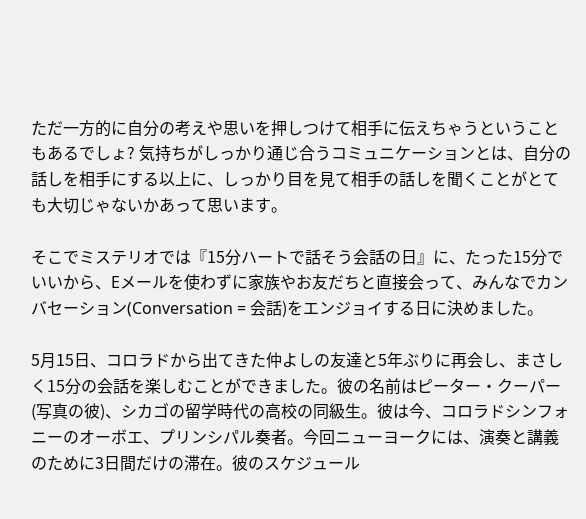ただ一方的に自分の考えや思いを押しつけて相手に伝えちゃうということもあるでしょ? 気持ちがしっかり通じ合うコミュニケーションとは、自分の話しを相手にする以上に、しっかり目を見て相手の話しを聞くことがとても大切じゃないかあって思います。

そこでミステリオでは『15分ハートで話そう会話の日』に、たった15分でいいから、Eメールを使わずに家族やお友だちと直接会って、みんなでカンバセーション(Conversation = 会話)をエンジョイする日に決めました。

5月15日、コロラドから出てきた仲よしの友達と5年ぶりに再会し、まさしく15分の会話を楽しむことができました。彼の名前はピーター・クーパー(写真の彼)、シカゴの留学時代の高校の同級生。彼は今、コロラドシンフォニーのオーボエ、プリンシパル奏者。今回ニューヨークには、演奏と講義のために3日間だけの滞在。彼のスケジュール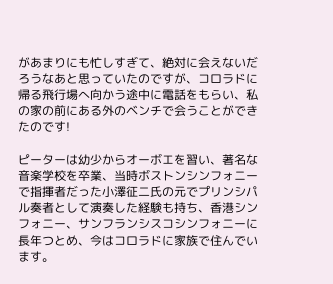があまりにも忙しすぎて、絶対に会えないだろうなあと思っていたのですが、コロラドに帰る飛行場へ向かう途中に電話をもらい、私の家の前にある外のベンチで会うことができたのです!

ピーターは幼少からオーボエを習い、著名な音楽学校を卒業、当時ボストンシンフォニーで指揮者だった小澤征二氏の元でプリンシパル奏者として演奏した経験も持ち、香港シンフォニー、サンフランシスコシンフォニーに長年つとめ、今はコロラドに家族で住んでいます。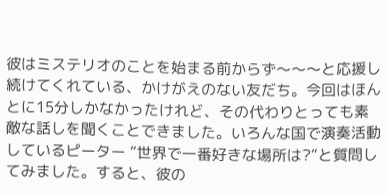彼はミステリオのことを始まる前からず〜〜〜と応援し続けてくれている、かけがえのない友だち。今回はほんとに15分しかなかったけれど、その代わりとっても素敵な話しを聞くことできました。いろんな国で演奏活動しているピーター ”世界で一番好きな場所は?”と質問してみました。すると、彼の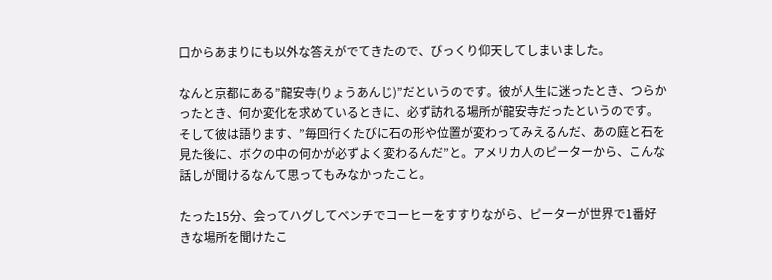口からあまりにも以外な答えがでてきたので、びっくり仰天してしまいました。

なんと京都にある”龍安寺(りょうあんじ)”だというのです。彼が人生に迷ったとき、つらかったとき、何か変化を求めているときに、必ず訪れる場所が龍安寺だったというのです。そして彼は語ります、”毎回行くたびに石の形や位置が変わってみえるんだ、あの庭と石を見た後に、ボクの中の何かが必ずよく変わるんだ”と。アメリカ人のピーターから、こんな話しが聞けるなんて思ってもみなかったこと。

たった15分、会ってハグしてベンチでコーヒーをすすりながら、ピーターが世界で1番好きな場所を聞けたこ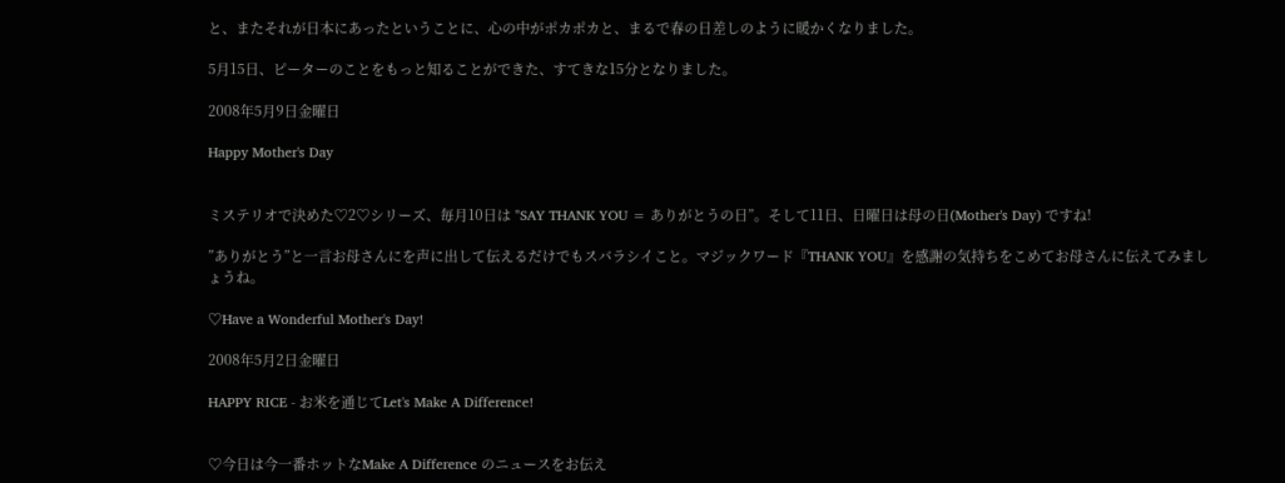と、またそれが日本にあったということに、心の中がポカポカと、まるで春の日差しのように暖かくなりました。

5月15日、ピーターのことをもっと知ることができた、すてきな15分となりました。

2008年5月9日金曜日

Happy Mother's Day


ミステリオで決めた♡2♡シリーズ、毎月10日は "SAY THANK YOU = ありがとうの日”。そして11日、日曜日は母の日(Mother's Day) ですね!

”ありがとう”と一言お母さんにを声に出して伝えるだけでもスバラシイこと。マジックワード『THANK YOU』を感謝の気持ちをこめてお母さんに伝えてみましょうね。

♡Have a Wonderful Mother's Day!

2008年5月2日金曜日

HAPPY RICE - お米を通じてLet's Make A Difference!


♡今日は今一番ホットなMake A Difference のニュースをお伝え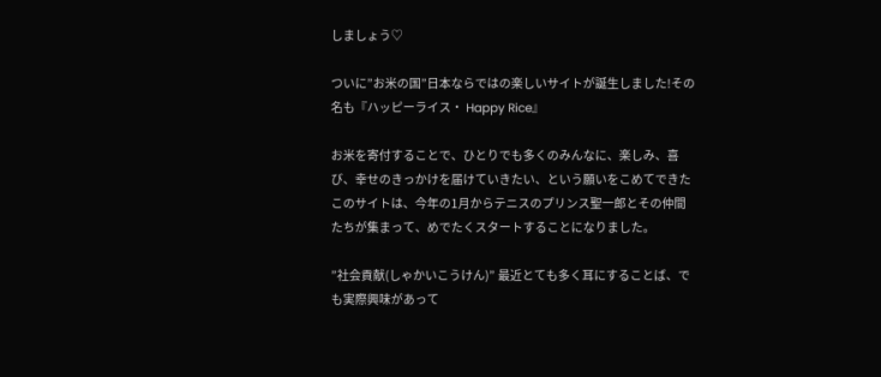しましょう♡

ついに”お米の国”日本ならではの楽しいサイトが誕生しました!その名も『ハッピーライス・ Happy Rice』

お米を寄付することで、ひとりでも多くのみんなに、楽しみ、喜び、幸せのきっかけを届けていきたい、という願いをこめてできたこのサイトは、今年の1月からテニスのプリンス聖一郎とその仲間たちが集まって、めでたくスタートすることになりました。

”社会貢献(しゃかいこうけん)” 最近とても多く耳にすることば、でも実際興味があって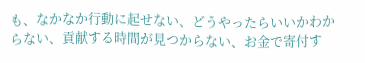も、なかなか行動に起せない、どうやったらいいかわからない、貢献する時間が見つからない、お金で寄付す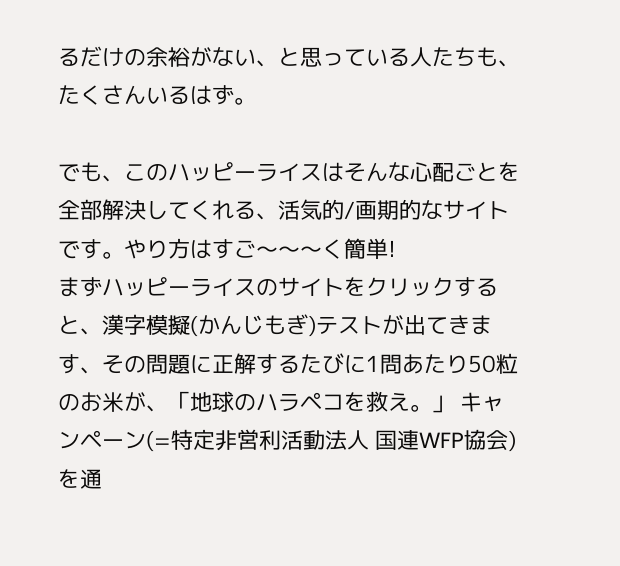るだけの余裕がない、と思っている人たちも、たくさんいるはず。

でも、このハッピーライスはそんな心配ごとを全部解決してくれる、活気的/画期的なサイトです。やり方はすご〜〜〜く簡単!
まずハッピーライスのサイトをクリックすると、漢字模擬(かんじもぎ)テストが出てきます、その問題に正解するたびに1問あたり50粒のお米が、「地球のハラペコを救え。」 キャンペーン(=特定非営利活動法人 国連WFP協会)を通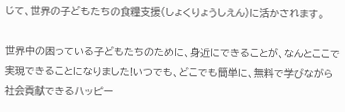じて、世界の子どもたちの食糧支援(しょくりょうしえん)に活かされます。

世界中の困っている子どもたちのために、身近にできることが、なんとここで実現できることになりました!いつでも、どこでも簡単に、無料で学びながら社会貢献できるハッピー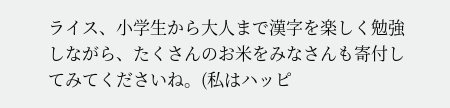ライス、小学生から大人まで漢字を楽しく勉強しながら、たくさんのお米をみなさんも寄付してみてくださいね。(私はハッピ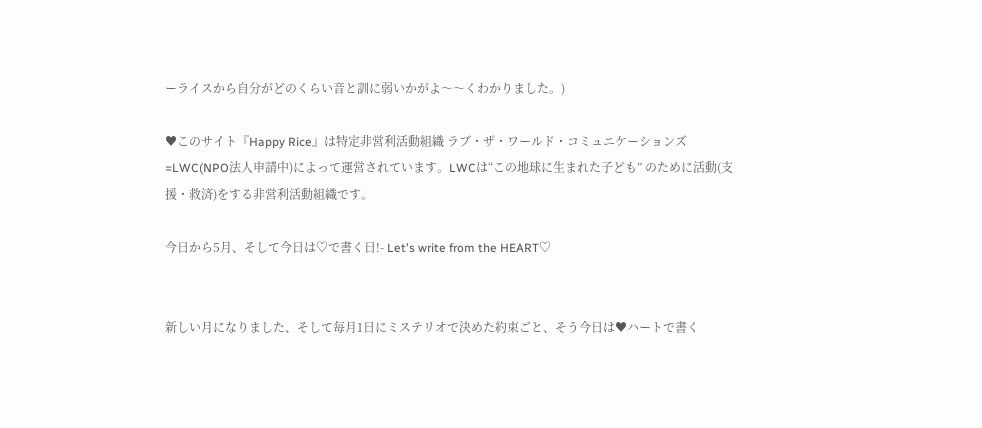ーライスから自分がどのくらい音と訓に弱いかがよ〜〜くわかりました。)

♥このサイト『Happy Rice』は特定非営利活動組織 ラブ・ザ・ワールド・コミュニケーションズ=LWC(NPO法人申請中)によって運営されています。LWCは“この地球に生まれた子ども” のために活動(支援・救済)をする非営利活動組織です。

今日から5月、そして今日は♡で書く日!- Let's write from the HEART♡


新しい月になりました、そして毎月1日にミステリオで決めた約束ごと、そう今日は♥ハートで書く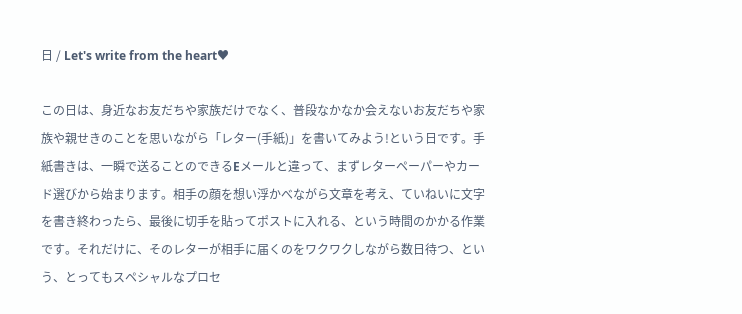日 / Let's write from the heart♥

この日は、身近なお友だちや家族だけでなく、普段なかなか会えないお友だちや家族や親せきのことを思いながら「レター(手紙)」を書いてみよう!という日です。手紙書きは、一瞬で送ることのできるEメールと違って、まずレターペーパーやカード選びから始まります。相手の顔を想い浮かべながら文章を考え、ていねいに文字を書き終わったら、最後に切手を貼ってポストに入れる、という時間のかかる作業です。それだけに、そのレターが相手に届くのをワクワクしながら数日待つ、という、とってもスペシャルなプロセ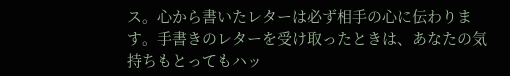ス。心から書いたレターは必ず相手の心に伝わります。手書きのレターを受け取ったときは、あなたの気持ちもとってもハッ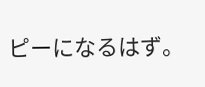ピーになるはず。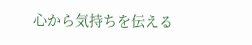心から気持ちを伝える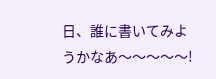日、誰に書いてみようかなあ〜〜〜〜〜!